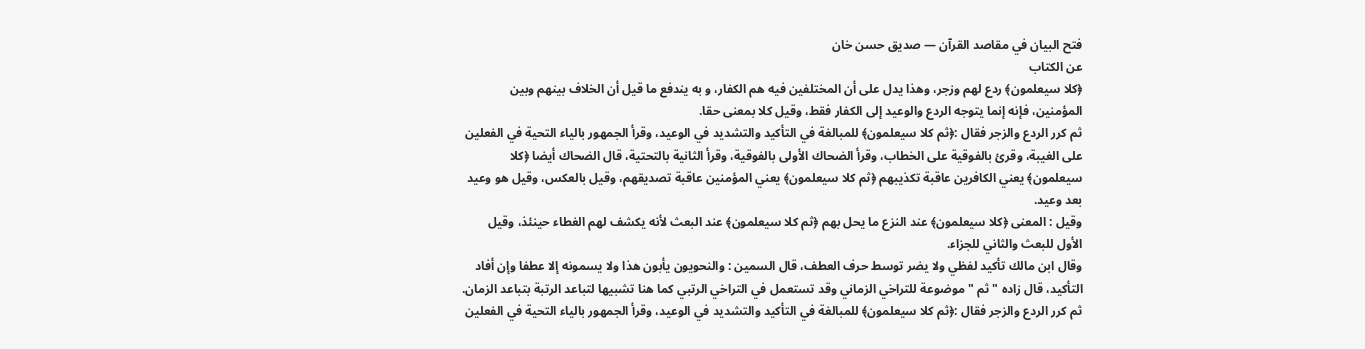فتح البيان في مقاصد القرآن — صديق حسن خان
عن الكتاب
﴿كلا سيعلمون﴾ ردع لهم وزجر، وهذا يدل على أن المختلفين فيه هم الكفار، و به يندفع ما قيل أن الخلاف بينهم وبين المؤمنين، فإنه إنما يتوجه الردع والوعيد إلى الكفار فقط، وقيل كلا بمعنى حقا.
ثم كرر الردع والزجر فقال :﴿ثم كلا سيعلمون﴾ للمبالغة في التأكيد والتشديد في الوعيد، وقرأ الجمهور بالياء التحية في الفعلين على الغيبة، وقرئ بالفوقية على الخطاب، وقرأ الضحاك الأولى بالفوقية، وقرأ الثانية بالتحتية، قال الضحاك أيضا ﴿كلا سيعلمون﴾ يعني الكافرين عاقبة تكذيبهم ﴿ثم كلا سيعلمون﴾ يعني المؤمنين عاقبة تصديقهم، وقيل بالعكس، وقيل هو وعيد بعد وعيد.
وقيل : المعنى ﴿كلا سيعلمون﴾ عند النزع ما يحل بهم ﴿ثم كلا سيعلمون﴾ عند البعث لأنه يكشف لهم الغطاء حينئذ، وقيل الأول للبعث والثاني للجزاء.
وقال ابن مالك تأكيد لفظي ولا يضر توسط حرف العطف، قال السمين : والنحويون يأبون هذا ولا يسمونه إلا عطفا وإن أفاد التأكيد، قال زاده " ثم " موضوعة للتراخي الزماني وقد تستعمل في التراخي الرتبي كما هنا تشبيها لتباعد الرتبة بتباعد الزمان.
ثم كرر الردع والزجر فقال :﴿ثم كلا سيعلمون﴾ للمبالغة في التأكيد والتشديد في الوعيد، وقرأ الجمهور بالياء التحية في الفعلين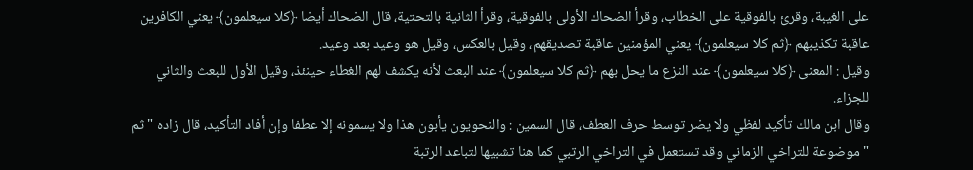على الغيبة، وقرئ بالفوقية على الخطاب، وقرأ الضحاك الأولى بالفوقية، وقرأ الثانية بالتحتية، قال الضحاك أيضا ﴿كلا سيعلمون﴾ يعني الكافرين عاقبة تكذيبهم ﴿ثم كلا سيعلمون﴾ يعني المؤمنين عاقبة تصديقهم، وقيل بالعكس، وقيل هو وعيد بعد وعيد.
وقيل : المعنى ﴿كلا سيعلمون﴾ عند النزع ما يحل بهم ﴿ثم كلا سيعلمون﴾ عند البعث لأنه يكشف لهم الغطاء حينئذ، وقيل الأول للبعث والثاني للجزاء.
وقال ابن مالك تأكيد لفظي ولا يضر توسط حرف العطف، قال السمين : والنحويون يأبون هذا ولا يسمونه إلا عطفا وإن أفاد التأكيد، قال زاده " ثم " موضوعة للتراخي الزماني وقد تستعمل في التراخي الرتبي كما هنا تشبيها لتباعد الرتبة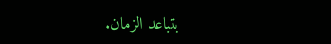بتباعد الزمان.